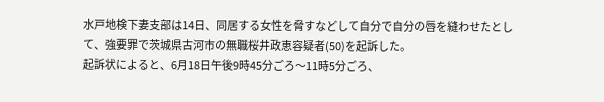水戸地検下妻支部は14日、同居する女性を脅すなどして自分で自分の唇を縫わせたとして、強要罪で茨城県古河市の無職桜井政恵容疑者(50)を起訴した。
起訴状によると、6月18日午後9時45分ごろ〜11時5分ごろ、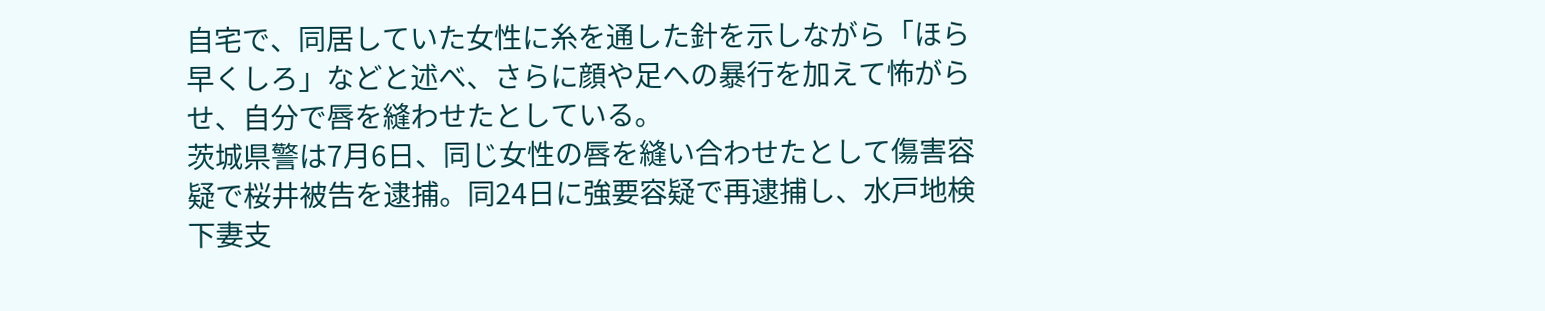自宅で、同居していた女性に糸を通した針を示しながら「ほら早くしろ」などと述べ、さらに顔や足への暴行を加えて怖がらせ、自分で唇を縫わせたとしている。
茨城県警は7月6日、同じ女性の唇を縫い合わせたとして傷害容疑で桜井被告を逮捕。同24日に強要容疑で再逮捕し、水戸地検下妻支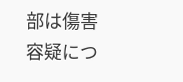部は傷害容疑につ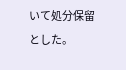いて処分保留とした。